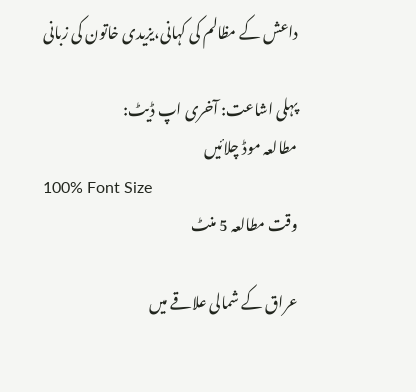داعش کے مظالم کی کہانی،یزیدی خاتون کی زبانی

پہلی اشاعت: آخری اپ ڈیٹ:
مطالعہ موڈ چلائیں
100% Font Size
وقت مطالعہ 5 منٹ

عراق کے شمالی علاقے میں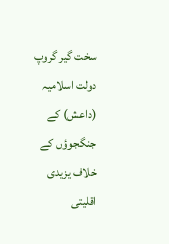سخت گیر گروپ دولت اسلامیہ (داعش) کے جنگجوؤں کے خلاف یزیدی اقلیتی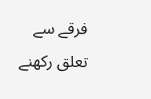فرقے سے تعلق رکھنے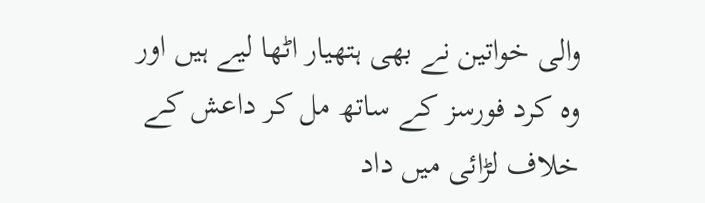والی خواتین نے بھی ہتھیار اٹھا لیے ہیں اور وہ کرد فورسز کے ساتھ مل کر داعش کے خلاف لڑائی میں داد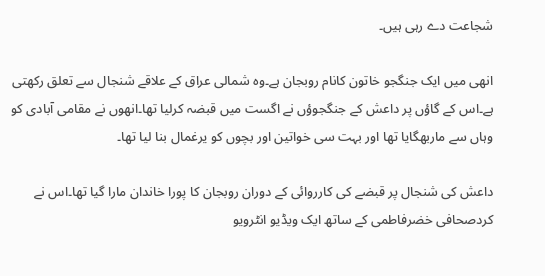شجاعت دے رہی ہیں۔

انھی میں ایک جنگجو خاتون کانام روبجان ہے۔وہ شمالی عراق کے علاقے شنجال سے تعلق رکھتی ہے۔اس کے گاؤں پر داعش کے جنگجوؤں نے اگست میں قبضہ کرلیا تھا۔انھوں نے مقامی آبادی کو وہاں سے ماربھگایا تھا اور بہت سی خواتین اور بچوں کو یرغمال بنا لیا تھا۔

داعش کی شنجال پر قبضے کی کارروائی کے دوران روبجان کا پورا خاندان مارا گیا تھا۔اس نے کردصحافی خضرفاطمی کے ساتھ ایک ویڈیو انٹرویو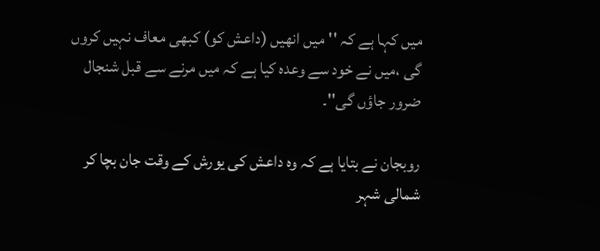میں کہا ہے کہ ''میں انھیں (داعش کو) کبھی معاف نہیں کروں گی ،میں نے خود سے وعدہ کیا ہے کہ میں مرنے سے قبل شنجال ضرور جاؤں گی''۔

روبجان نے بتایا ہے کہ وہ داعش کی یورش کے وقت جان بچا کر شمالی شہر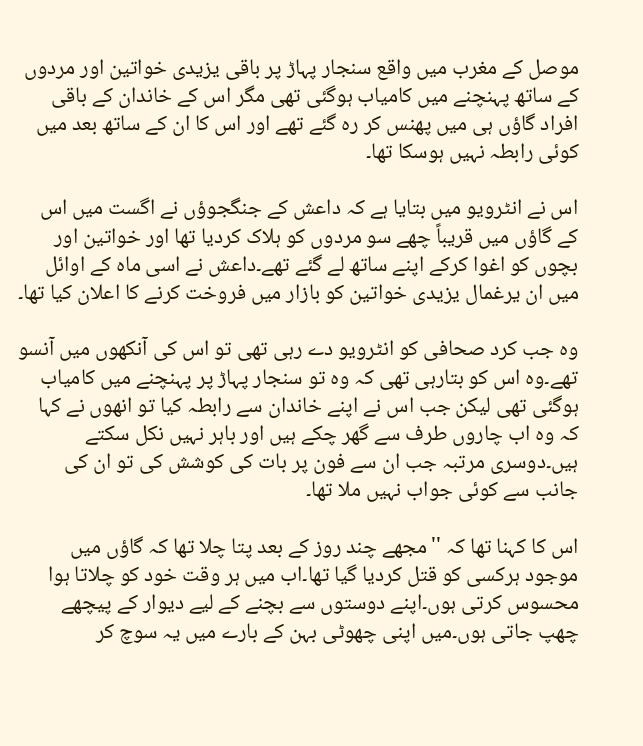موصل کے مغرب میں واقع سنجار پہاڑ پر باقی یزیدی خواتین اور مردوں کے ساتھ پہنچنے میں کامیاب ہوگئی تھی مگر اس کے خاندان کے باقی افراد گاؤں ہی میں پھنس کر رہ گئے تھے اور اس کا ان کے ساتھ بعد میں کوئی رابطہ نہیں ہوسکا تھا۔

اس نے انٹرویو میں بتایا ہے کہ داعش کے جنگجوؤں نے اگست میں اس کے گاؤں میں قریباً چھے سو مردوں کو ہلاک کردیا تھا اور خواتین اور بچوں کو اغوا کرکے اپنے ساتھ لے گئے تھے۔داعش نے اسی ماہ کے اوائل میں ان یرغمال یزیدی خواتین کو بازار میں فروخت کرنے کا اعلان کیا تھا۔

وہ جب کرد صحافی کو انٹرویو دے رہی تھی تو اس کی آنکھوں میں آنسو تھے۔وہ اس کو بتارہی تھی کہ وہ تو سنجار پہاڑ پر پہنچنے میں کامیاب ہوگئی تھی لیکن جب اس نے اپنے خاندان سے رابطہ کیا تو انھوں نے کہا کہ وہ اب چاروں طرف سے گھر چکے ہیں اور باہر نہیں نکل سکتے ہیں۔دوسری مرتبہ جب ان سے فون پر بات کی کوشش کی تو ان کی جانب سے کوئی جواب نہیں ملا تھا۔

اس کا کہنا تھا کہ ''مجھے چند روز کے بعد پتا چلا تھا کہ گاؤں میں موجود ہرکسی کو قتل کردیا گیا تھا۔اب میں ہر وقت خود کو چلاتا ہوا محسوس کرتی ہوں۔اپنے دوستوں سے بچنے کے لیے دیوار کے پیچھے چھپ جاتی ہوں۔میں اپنی چھوٹی بہن کے بارے میں یہ سوچ کر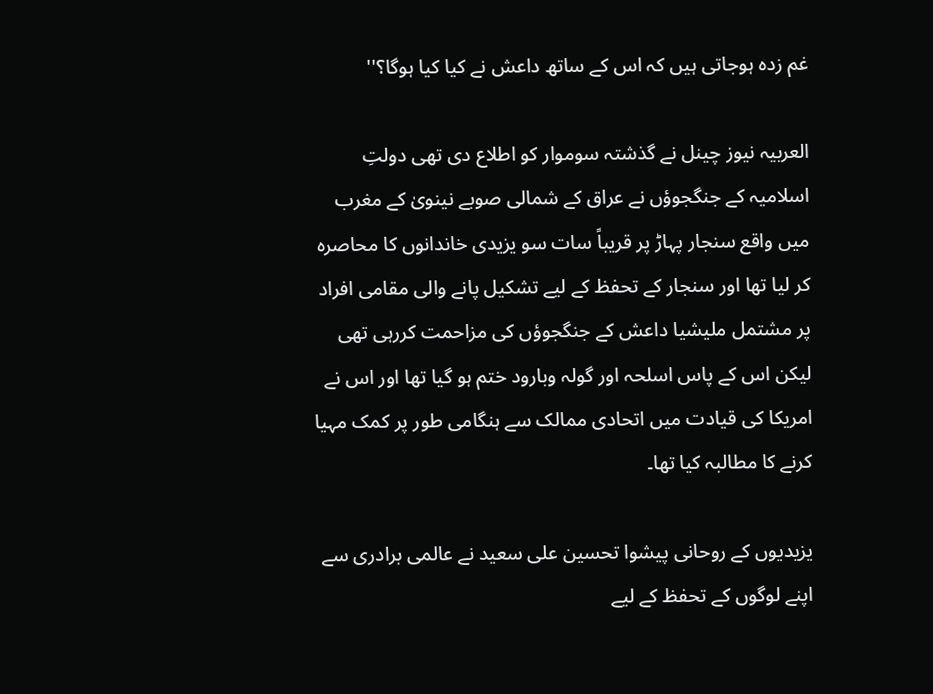غم زدہ ہوجاتی ہیں کہ اس کے ساتھ داعش نے کیا کیا ہوگا؟''

العربیہ نیوز چینل نے گذشتہ سوموار کو اطلاع دی تھی دولتِ اسلامیہ کے جنگجوؤں نے عراق کے شمالی صوبے نینویٰ کے مغرب میں واقع سنجار پہاڑ پر قریباً سات سو یزیدی خاندانوں کا محاصرہ کر لیا تھا اور سنجار کے تحفظ کے لیے تشکیل پانے والی مقامی افراد پر مشتمل ملیشیا داعش کے جنگجوؤں کی مزاحمت کررہی تھی لیکن اس کے پاس اسلحہ اور گولہ وبارود ختم ہو گیا تھا اور اس نے امریکا کی قیادت میں اتحادی ممالک سے ہنگامی طور پر کمک مہیا کرنے کا مطالبہ کیا تھا۔

یزیدیوں کے روحانی پیشوا تحسین علی سعید نے عالمی برادری سے اپنے لوگوں کے تحفظ کے لیے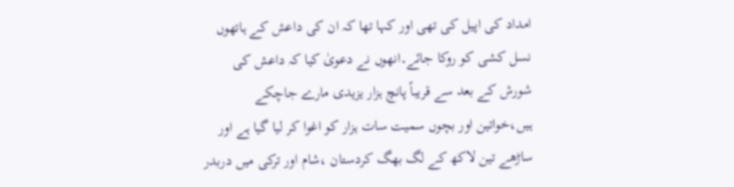امداد کی اپیل کی تھی اور کہا تھا کہ ان کی داعش کے ہاتھوں نسل کشی کو روکا جائے۔انھوں نے دعویٰ کیا کہ داعش کی شورش کے بعد سے قریباً پانچ ہزار یزیدی مارے جاچکے ہیں،خواتین اور بچوں سمیت سات ہزار کو اغوا کر لیا گیا ہے اور ساڑھے تین لاکھ کے لگ بھگ کردستان ،شام اور ترکی میں دربدر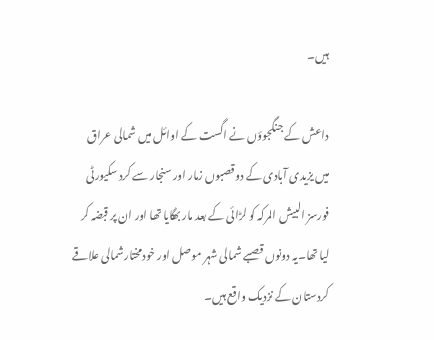ہیں۔

داعش کے جنگجوؤں نے اگست کے اوائل میں شمالی عراق میں یزیدی آبادی کے دوقصبوں زمار اور سنجار سے کرد سکیورٹی فورسز البیش المرکہ کو لڑائی کے بعد مار بھگایا تھا اور ان پر قبضہ کر لیا تھا۔یہ دونوں قصبے شمالی شہر موصل اور خودمختارشمالی علاقے کردستان کے نزدیک واقع ہیں۔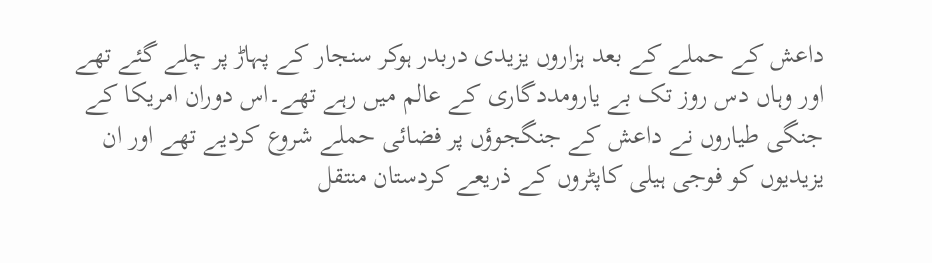داعش کے حملے کے بعد ہزاروں یزیدی دربدر ہوکر سنجار کے پہاڑ پر چلے گئے تھے اور وہاں دس روز تک بے یارومددگاری کے عالم میں رہے تھے۔اس دوران امریکا کے جنگی طیاروں نے داعش کے جنگجوؤں پر فضائی حملے شروع کردیے تھے اور ان یزیدیوں کو فوجی ہیلی کاپٹروں کے ذریعے کردستان منتقل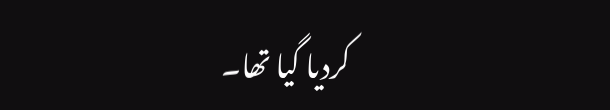کردیا گیا تھا۔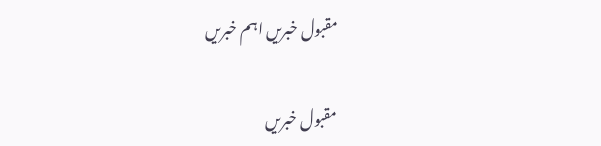مقبول خبریں اہم خبریں

مقبول خبریں